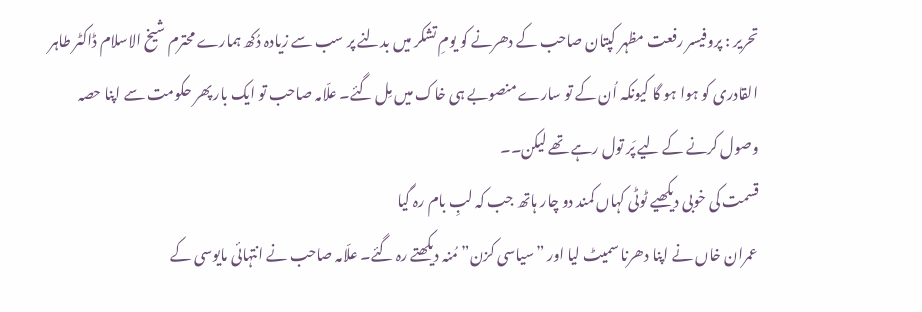تحریر : پروفیسر رفعت مظہر کپتان صاحب کے دھرنے کو یومِ تشکر میں بدلنے پر سب سے زیادہ دُکھ ہمارے محترم شیخ الاسلام ڈاکٹر طاہر القادری کو ہوا ہو گا کیونکہ اُن کے تو سارے منصوبے ہی خاک میں مِل گئے۔ علّامہ صاحب تو ایک بار پھر حکومت سے اپنا حصہ وصول کرنے کے لیے پَر تول رہے تھے لیکن۔۔
قسمت کی خوبی دیکھیے ٹوٹی کہاں کمند دو چار ہاتھ جب کہ لبِ بام رہ گیا
عمران خاں نے اپنا دھرنا سمیٹ لیا اور ”سیاسی کزن” مُنہ دیکھتے رہ گئے۔ علّامہ صاحب نے انتہائی مایوسی کے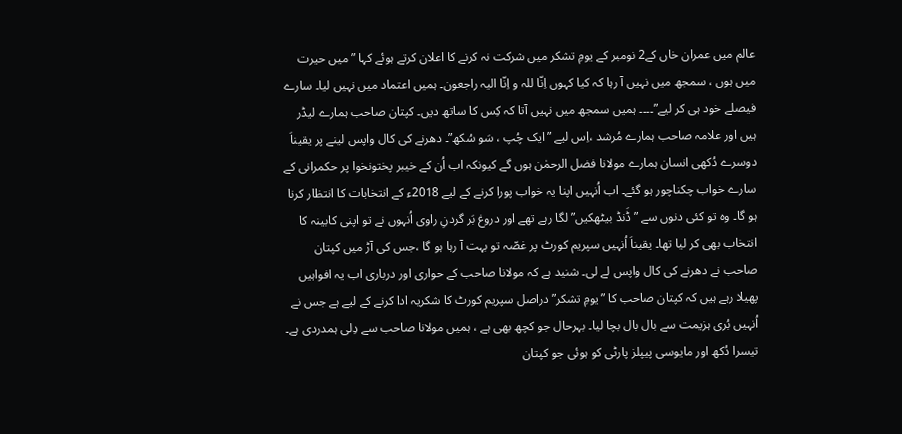عالم میں عمران خاں کے2 نومبر کے یومِ تشکر میں شرکت نہ کرنے کا اعلان کرتے ہوئے کہا ”میں حیرت میں ہوں ، سمجھ میں نہیں آ رہا کہ کیا کہوں اِنّا للہ و اِنّا الیہ راجعون۔ ہمیں اعتماد میں نہیں لیا۔ سارے فیصلے خود ہی کر لیے”۔۔۔۔ ہمیں سمجھ میں نہیں آتا کہ کِس کا ساتھ دیں۔ کپتان صاحب ہمارے لیڈر ہیں اور علامہ صاحب ہمارے مُرشد ،اِس لیے ”ایک چُپ ، سَو سُکھ”۔ دھرنے کی کال واپس لینے پر یقیناَ دوسرے دُکھی انسان ہمارے مولانا فضل الرحمٰن ہوں گے کیونکہ اب اُن کے خیبر پختونخوا پر حکمرانی کے سارے خواب چکناچور ہو گئے۔ اب اُنہیں اپنا یہ خواب پورا کرنے کے لیے 2018ء کے انتخابات کا انتظار کرنا ہو گا۔ وہ تو کئی دنوں سے ”ڈَنڈ بیٹھکیں” لگا رہے تھے اور دروغ بَر گردنِ راوی اُنہوں نے تو اپنی کابینہ کا انتخاب بھی کر لیا تھا۔ یقیناَ اُنہیں سپریم کورٹ پر غصّہ تو بہت آ رہا ہو گا ،جس کی آڑ میں کپتان صاحب نے دھرنے کی کال واپس لے لی۔ شنید ہے کہ مولانا صاحب کے حواری اور درباری اب یہ افواہیں پھیلا رہے ہیں کہ کپتان صاحب کا ”یومِ تشکر” دراصل سپریم کورٹ کا شکریہ ادا کرنے کے لیے ہے جس نے اُنہیں بُری ہزیمت سے بال بال بچا لیا۔ بہرحال جو کچھ بھی ہے ، ہمیں مولانا صاحب سے دِلی ہمدردی ہے۔
تیسرا دُکھ اور مایوسی پیپلز پارٹی کو ہوئی جو کپتان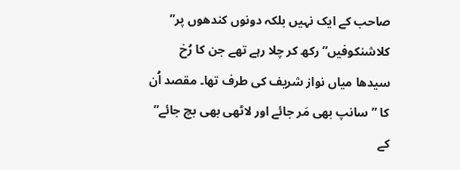صاحب کے ایک نہیں بلکہ دونوں کندھوں پر” کلاشنکوفیں” رکھ کر چلا رہے تھے جن کا رُخ سیدھا میاں نواز شریف کی طرف تھا۔ مقصد اُن کا ”سانپ بھی مَر جائے اور لاٹھی بھی بچ جائے” کے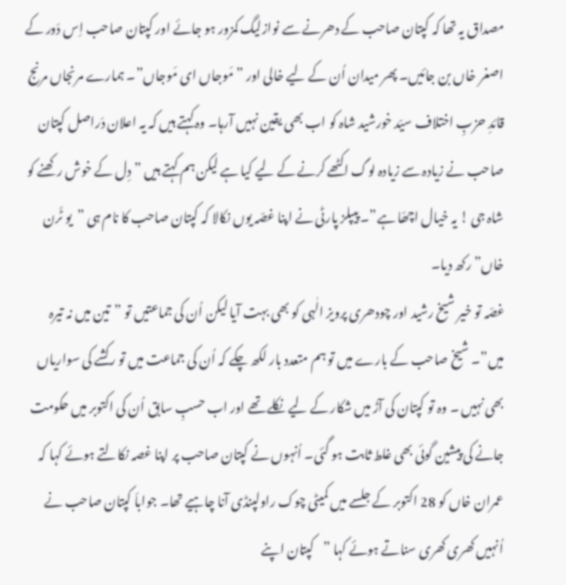مصداق یہ تھا کہ کپتان صاحب کے دھرنے سے نوازلیگ کمزور ہو جائے اور کپتان صاحب اِس دَور کے اصغر خاں بن جائیں۔ پھر میدان اُن کے لیے خالی اور ”مَوجاں ای مَوجاں”۔ ہمارے مرنجاں مرنج قائدِ حزبِ اختلاف سیّد خورشید شاہ کو اب بھی یقین نہیں آرہا۔ وہ کہتے ہیں کہ یہ اعلان دَراصل کپتان صاحب نے زیادہ سے زیادہ لوگ اکٹھے کرنے کے لیے کیا ہے لیکن ہم کہتے ہیں ”دِل کے خوش رکھنے کو شاہ جی ! یہ خیال اچھّا ہے”۔ پیپلز پارٹی نے اپنا غصّہ یوں نکالا کہ کپتان صاحب کا نام ہی ”یو ٹَرن خاں” رکھ دیا۔
غصّہ تو خیر شیخ رشید اور چودھری پرویز الٰہی کو بھی بہت آیا لیکن اُن کی جماعتیں تو ”تین میں نہ تیرہ میں”۔ شیخ صاحب کے بارے میں تو ہم متعدد بار لکھ چکے کہ اُن کی جماعت میں تو رکشے کی سواریاں بھی نہیں ۔ وہ تو کپتان کی آڑ میں شکار کے لیے نکلے تھے اور اب حسبِ سابق اُن کی اکتوبر میں حکومت جانے کی پیشین گوئی بھی غلط ثابت ہو گئی۔ اُنہوں نے کپتان صاحب پر اپنا غصہ نکالتے ہوئے کہا کہ عمران خاں کو 28 اکتوبر کے جلسے میں کمیٹی چوک راولپنڈی آنا چاہیے تھا۔ جواباَ کپتان صاحب نے اُنہیں کھری کھری سناتے ہوئے کہا ”کپتان اپنے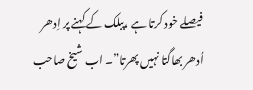فیصلے خود کرتا ہے ،پبلک کے کہنے پر اِدھر اُدھر بھاگتا نہیں پھرتا”۔ اب شیخ صاحب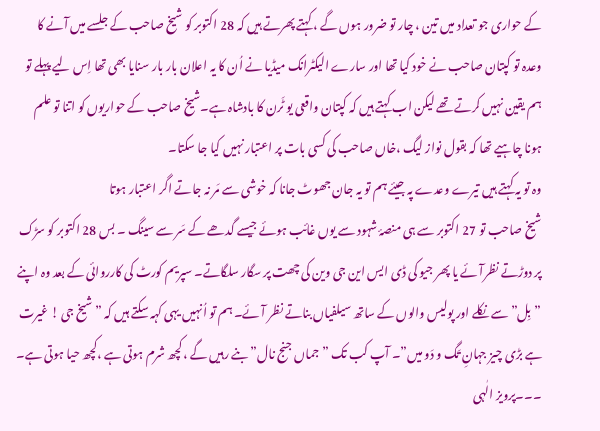کے حواری جو تعداد میں تین ، چار تو ضرور ہوں گے ، کہتے پھرتے ہیں کہ 28 اکتوبر کو شیخ صاحب کے جلسے میں آنے کا وعدہ تو کپتان صاحب نے خود کیا تھا اور سارے الیکٹرانک میڈیا نے اُن کا یہ اعلان بار بار سنایا بھی تھا اِس لیے پہلے تو ہم یقین نہیں کرتے تھے لیکن اب کہتے ہیں کہ کپتان واقعی یو ٹَرن کا بادشاہ ہے۔شیخ صاحب کے حواریوں کو اتنا تو علم ہونا چاہیے تھا کہ بقول نواز لیگ ،خاں صاحب کی کسی بات پر اعتبار نہیں کیا جا سکتا۔
وہ تو یہ کہتے ہیں تیرے وعدے پہ جیئے ہم تو یہ جان جھوٹ جانا کہ خوشی سے مَر نہ جاتے اگر اعتبار ہوتا
شیخ صاحب تو 27 اکتوبر سے ہی منصۂ شہود سے یوں غائب ہوئے جیسے گدھے کے سَر سے سینگ ۔ بس 28 اکتوبر کو سڑک پر دوڑتے نظرآئے یا پھر جیو کی ڈی ایس این جی وین کی چھت پر سگار سلگاتے۔ سپریم کورٹ کی کارروائی کے بعد وہ اپنے ”بِل” سے نکلے اور پولیس والوں کے ساتھ سیلفیاں بناتے نظر آئے۔ ہم تو اُنہیں یہی کہہ سکتے ہیں کہ ”شیخ جی ! غیرت ہے بڑی چیز جہانِ تَگ و دَو میں”۔ آپ کب تک ”جماں جنج نال” بنے رہیں گے ،کچھ شرم ہوتی ہے ،کچھ حیا ہوتی ہے۔ ۔۔۔پرویز الٰہی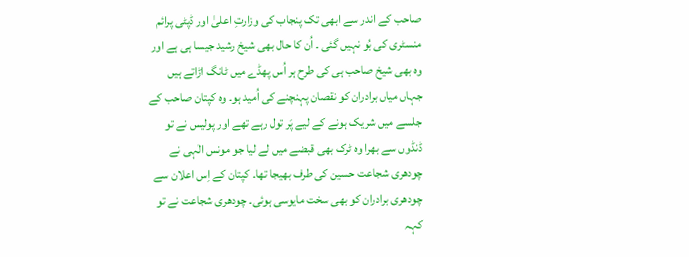صاحب کے اندر سے ابھی تک پنجاب کی وزارتِ اعلیٰ اور ڈپٹی پرائم منسٹری کی بُو نہیں گئی ۔ اُن کا حال بھی شیخ رشید جیسا ہی ہے اور وہ بھی شیخ صاحب ہی کی طرح ہر اُس پھڈے میں ٹانگ اڑاتے ہیں جہاں میاں برادران کو نقصان پہنچنے کی اُمید ہو۔ وہ کپتان صاحب کے جلسے میں شریک ہونے کے لیے پَر تول رہے تھے اور پولیس نے تو ڈنڈوں سے بھرا وہ ٹرک بھی قبضے میں لے لیا جو مونس الٰہی نے چودھری شجاعت حسین کی طرف بھیجا تھا۔ کپتان کے اِس اعلان سے چودھری برادران کو بھی سخت مایوسی ہوئی۔ چودھری شجاعت نے تو کہہ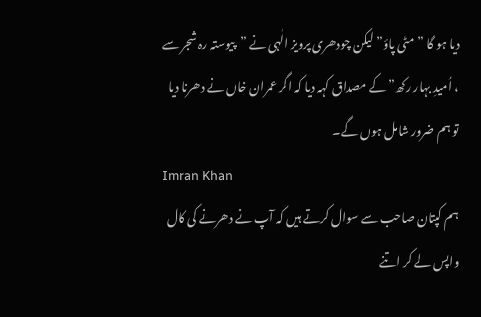دیا ہو گا ”مٹی پاؤ”لیکن چودھری پرویز الٰہی نے ”پیوستہ رہ شجر سے ، اُمیدِ بہار رکھ” کے مصداق کہہ دیا کہ اگر عمران خاں نے دھرنا دیا تو ہم ضرور شامل ہوں گے۔
Imran Khan
ہم کپتان صاحب سے سوال کرتے ہیں کہ آپ نے دھرنے کی کال واپس لے کر اتنے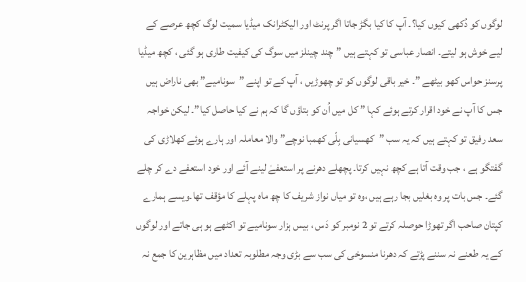لوگوں کو دُکھی کیوں کیا؟۔ آپ کا کیا بگڑ جاتا اگر پرنٹ اور الیکٹرانک میڈیا سمیت لوگ کچھ عرصے کے لیے خوش ہو لیتے۔ انصار عباسی تو کہتے ہیں ”چند چینلز میں سوگ کی کیفیت طاری ہو گئی ، کچھ میڈیا پرسنز حواس کھو بیٹھے ”۔ خیر باقی لوگوں کو تو چھوڑیں ، آپ کے تو اپنے ”سونامیے” بھی ناراض ہیں جس کا آپ نے خود اقرار کرتے ہوئے کہا ” کل میں اُن کو بتاؤں گا کہ ہم نے کیا حاصل کیا”۔ لیکن خواجہ سعد رفیق تو کہتے ہیں کہ یہ سب ”کھسیانی بِلّی کھمبا نوچے” والا معاملہ اور ہارے ہوئے کھلاڑی کی گفتگو ہے ، جب وقت آتا ہے کچھ نہیں کرتا۔ پچھلے دھرنے پر استعفےٰ لینے آئے اور خود استعفے دے کر چلے گئے۔ جس بات پر وہ بغلیں بجا رہے ہیں ،وہ تو میاں نواز شریف کا چھ ماہ پہلے کا مؤقف تھا۔ویسے ہمارے کپتان صاحب اگر تھوڑا حوصلہ کرتے تو 2 نومبر کو دَس ، بیس ہزار سونامیے تو اکٹھے ہو ہی جاتے اور لوگوں کے یہ طعنے نہ سننے پڑتے کہ دھرنا منسوخی کی سب سے بڑی وجہ مطلوبہ تعداد میں مظاہرین کا جمع نہ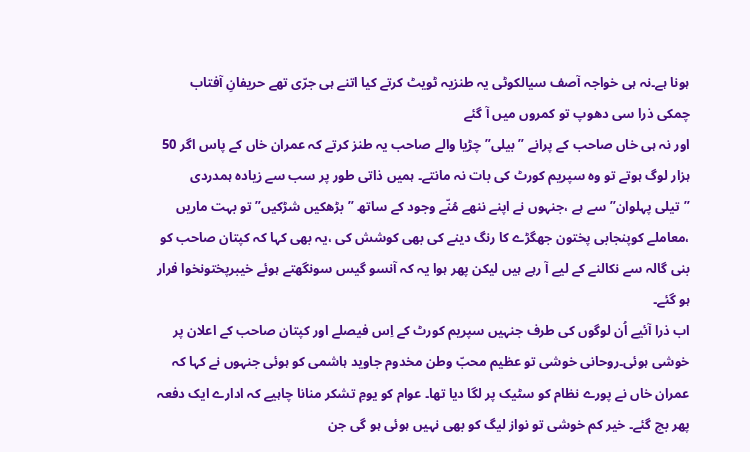ہونا ہے۔نہ ہی خواجہ آصف سیالکوٹی یہ طنزیہ ٹویٹ کرتے کیا اتنے ہی جرّی تھے حریفانِ آفتاب چمکی ذرا سی دھوپ تو کمروں میں آ گئے
اور نہ ہی خاں صاحب کے پرانے ”بیلی” چڑیا والے صاحب یہ طنز کرتے کہ عمران خاں کے پاس اگر 50 ہزار لوگ ہوتے تو وہ سپریم کورٹ کی بات نہ مانتے۔ ہمیں ذاتی طور پر سب سے زیادہ ہمدردی ”تیلی پہلوان” سے ہے ،جنہوں نے اپنے ننھے مُنّے وجود کے ساتھ ”بڑھکیں شڑکیں” تو بہت ماریں ،معاملے کوپنجابی پختون جھگڑے کا رنگ دینے کی بھی کوشش کی ،یہ بھی کہا کہ کپتان صاحب کو بنی گالہ سے نکالنے کے لیے آ رہے ہیں لیکن پھر ہوا یہ کہ آنسو گیس سونگھتے ہوئے خیبرپختونخوا فرار ہو گئے۔
اب ذرا آئیے اُن لوگوں کی طرف جنہیں سپریم کورٹ کے اِس فیصلے اور کپتان صاحب کے اعلان پر خوشی ہوئی۔روحانی خوشی تو عظیم محبّ وطن مخدوم جاوید ہاشمی کو ہوئی جنہوں نے کہا کہ عمران خاں نے پورے نظام کو سٹیک پر لگا دیا تھا۔ عوام کو یومِ تشکر منانا چاہیے کہ ادارے ایک دفعہ پھر بچ گئے۔ خیر کم خوشی تو نواز لیگ کو بھی نہیں ہوئی ہو گی جن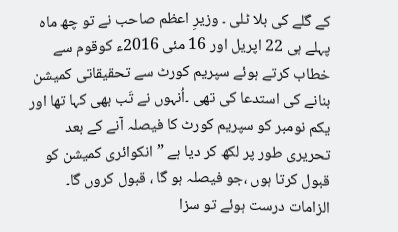کے گلے کی بلا ٹلی ۔ وزیرِ اعظم صاحب نے تو چھ ماہ پہلے ہی 22 اپریل اور 16 مئی 2016ء کوقوم سے خطاب کرتے ہوئے سپریم کورٹ سے تحقیقاتی کمیشن بنانے کی استدعا کی تھی ۔اُنہوں نے تَب بھی کہا تھا اور یکم نومبر کو سپریم کورٹ کا فیصلہ آنے کے بعد تحریری طور پر لکھ کر دیا ہے ”انکوائری کمیشن کو قبول کرتا ہوں ،جو فیصلہ ہو گا ، قبول کروں گا۔ الزامات درست ہوئے تو سزا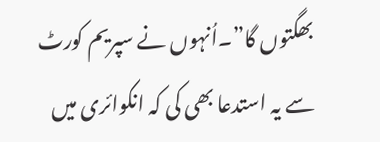بھگتوں گا”۔اُنہوں نے سپریم کورٹ سے یہ استدعا بھی کی کہ انکوائری میں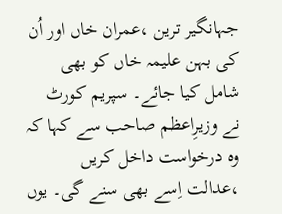جہانگیر ترین ،عمران خاں اور اُن کی بہن علیمہ خاں کو بھی شامل کیا جائے۔ سپریم کورٹ نے وزیرِاعظم صاحب سے کہا کہ وہ درخواست داخل کریں ،عدالت اِسے بھی سنے گی۔ یوں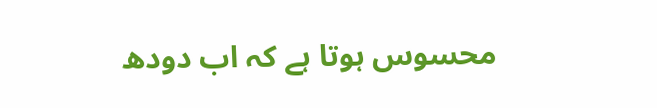محسوس ہوتا ہے کہ اب دودھ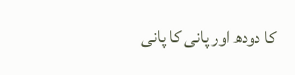کا دودھ اور پانی کا پانی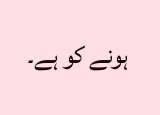ہونے کو ہے۔